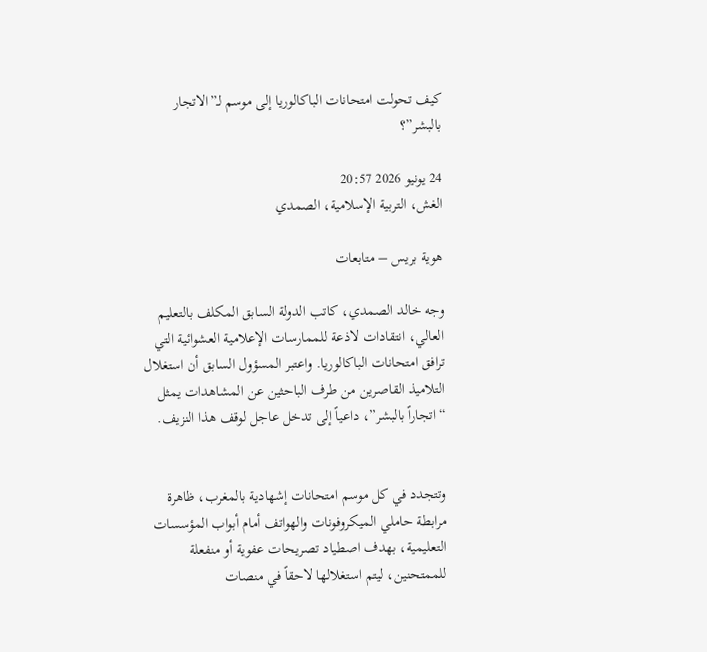كيف تحولت امتحانات الباكالوريا إلى موسم لـ”الاتجار بالبشر”؟

24 يونيو 2026 20:57
الغش، التربية الإسلامية، الصمدي

هوية بريس – متابعات

وجه خالد الصمدي، كاتب الدولة السابق المكلف بالتعليم العالي، انتقادات لاذعة للممارسات الإعلامية العشوائية التي ترافق امتحانات الباكالوريا. واعتبر المسؤول السابق أن استغلال التلاميذ القاصرين من طرف الباحثين عن المشاهدات يمثل “اتجاراً بالبشر”، داعياً إلى تدخل عاجل لوقف هذا النزيف.


وتتجدد في كل موسم امتحانات إشهادية بالمغرب، ظاهرة مرابطة حاملي الميكروفونات والهواتف أمام أبواب المؤسسات التعليمية، بهدف اصطياد تصريحات عفوية أو منفعلة للممتحنين، ليتم استغلالها لاحقاً في منصات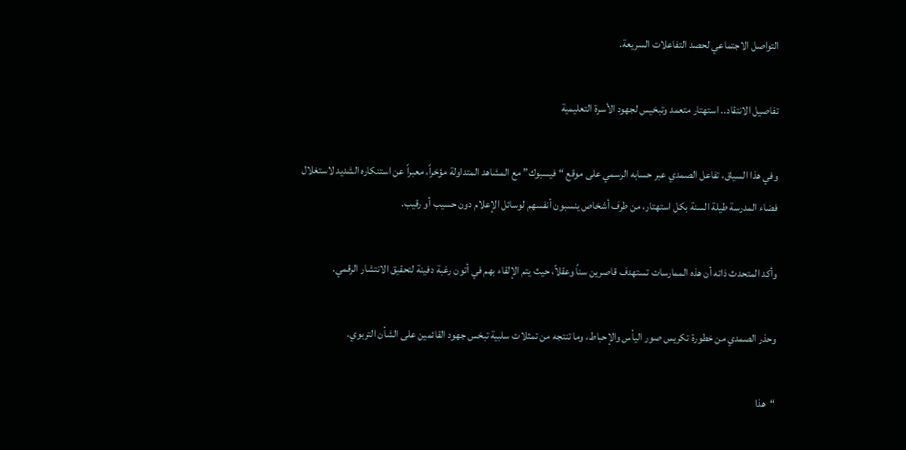التواصل الاجتماعي لحصد التفاعلات السريعة.

تفاصيل الانتقاد.. استهتار متعمد وتبخيس لجهود الأسرة التعليمية

وفي هذا السياق، تفاعل الصمدي عبر حسابه الرسمي على موقع “فيسبوك” مع المشاهد المتداولة مؤخراً، معبراً عن استنكاره الشديد لاستغلال فضاء المدرسة طيلة السنة بكل استهتار، من طرف أشخاص ينسبون أنفسهم لوسائل الإعلام دون حسيب أو رقيب.

وأكد المتحدث ذاته أن هذه الممارسات تستهدف قاصرين سناً وعقلاً، حيث يتم الإلقاء بهم في أتون رغبة دفينة لتحقيق الانتشار الرقمي.

وحذر الصمدي من خطورة تكريس صور اليأس والإحباط، وما تنتجه من تمثلات سلبية تبخس جهود القائمين على الشأن التربوي.

“هذا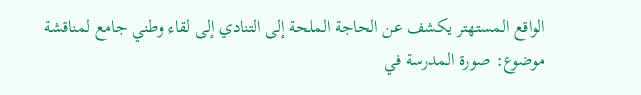الواقع المستهتر يكشف عن الحاجة الملحة إلى التنادي إلى لقاء وطني جامع لمناقشة موضوع: صورة المدرسة في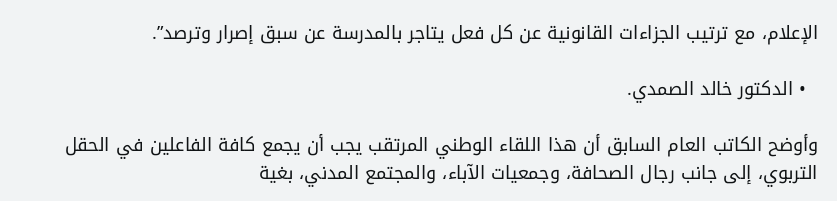الإعلام، مع ترتيب الجزاءات القانونية عن كل فعل يتاجر بالمدرسة عن سبق إصرار وترصد”.

  • الدكتور خالد الصمدي.

وأوضح الكاتب العام السابق أن هذا اللقاء الوطني المرتقب يجب أن يجمع كافة الفاعلين في الحقل التربوي، إلى جانب رجال الصحافة، وجمعيات الآباء، والمجتمع المدني، بغية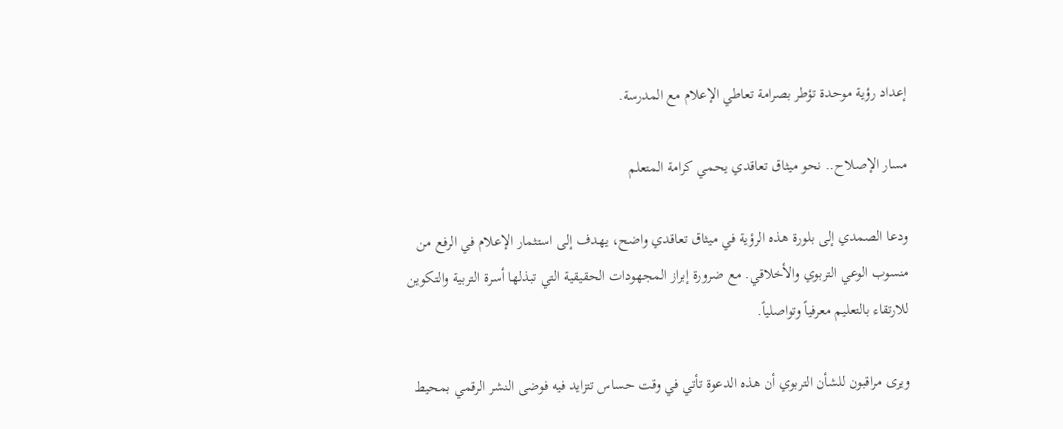إعداد رؤية موحدة تؤطر بصرامة تعاطي الإعلام مع المدرسة.

مسار الإصلاح.. نحو ميثاق تعاقدي يحمي كرامة المتعلم

ودعا الصمدي إلى بلورة هذه الرؤية في ميثاق تعاقدي واضح، يهدف إلى استثمار الإعلام في الرفع من منسوب الوعي التربوي والأخلاقي. مع ضرورة إبراز المجهودات الحقيقية التي تبذلها أسرة التربية والتكوين للارتقاء بالتعليم معرفياً وتواصلياً.

ويرى مراقبون للشأن التربوي أن هذه الدعوة تأتي في وقت حساس تتزايد فيه فوضى النشر الرقمي بمحيط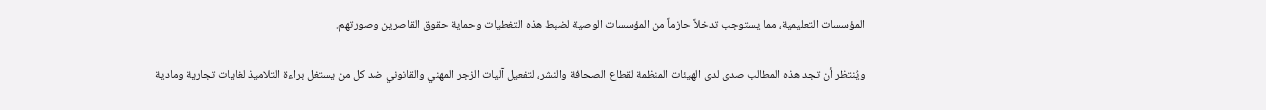المؤسسات التعليمية، مما يستوجب تدخلاً حازماً من المؤسسات الوصية لضبط هذه التغطيات وحماية حقوق القاصرين وصورتهم.

ويُنتظر أن تجد هذه المطالب صدى لدى الهيئات المنظمة لقطاع الصحافة والنشر، لتفعيل آليات الزجر المهني والقانوني ضد كل من يستغل براءة التلاميذ لغايات تجارية ومادية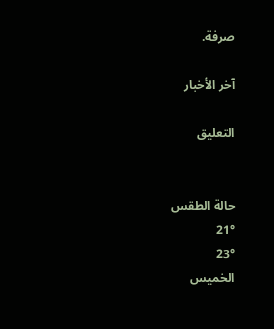صرفة.

آخر الأخبار

التعليق


حالة الطقس
21°
23°
الخميس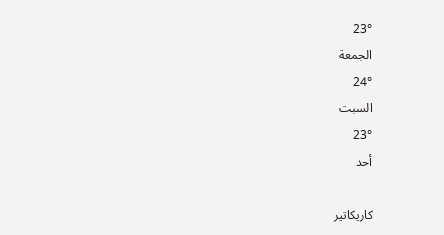23°
الجمعة
24°
السبت
23°
أحد

كاريكاتير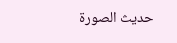حديث الصورة